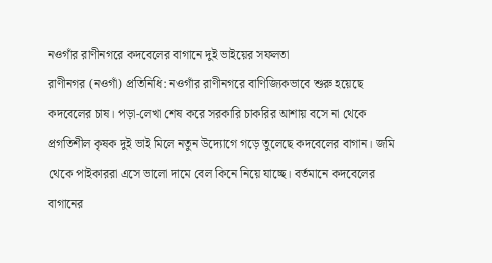নওগাঁর রাণীনগরে কদবেলের বাগানে দুই ভাইয়ের সফলতা
রাণীনগর (নওগাঁ) প্রতিনিধি: নওগাঁর রাণীনগরে বাণিজ্যিকভাবে শুরু হয়েছে কদবেলের চাষ। পড়া-লেখা শেষ করে সরকারি চাকরির আশায় বসে না থেকে প্রগতিশীল কৃষক দুই ভাই মিলে নতুন উদ্যোগে গড়ে তুলেছে কদবেলের বাগান। জমি থেকে পাইকাররা এসে ভালো দামে বেল কিনে নিয়ে যাচ্ছে। বর্তমানে কদবেলের বাগানের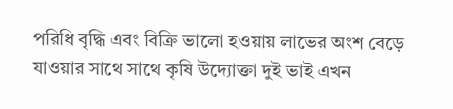পরিধি বৃদ্ধি এবং বিক্রি ভালো হওয়ায় লাভের অংশ বেড়ে যাওয়ার সাথে সাথে কৃষি উদ্যোক্তা দুই ভাই এখন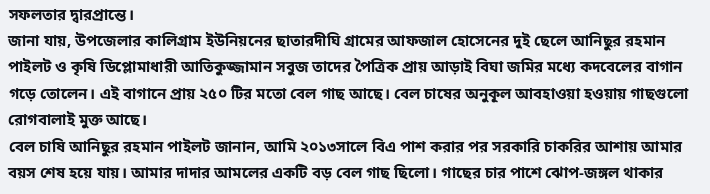সফলতার দ্বারপ্রান্তে।
জানা যায়, উপজেলার কালিগ্রাম ইউনিয়নের ছাতারদীঘি গ্রামের আফজাল হোসেনের দুই ছেলে আনিছুর রহমান পাইলট ও কৃষি ডিপ্লোমাধারী আতিকুজ্জামান সবুজ তাদের পৈত্রিক প্রায় আড়াই বিঘা জমির মধ্যে কদবেলের বাগান গড়ে তোলেন। এই বাগানে প্রায় ২৫০ টির মতো বেল গাছ আছে। বেল চাষের অনুকূল আবহাওয়া হওয়ায় গাছগুলো রোগবালাই মুক্ত আছে।
বেল চাষি আনিছুর রহমান পাইলট জানান, আমি ২০১৩সালে বিএ পাশ করার পর সরকারি চাকরির আশায় আমার বয়স শেষ হয়ে যায়। আমার দাদার আমলের একটি বড় বেল গাছ ছিলো। গাছের চার পাশে ঝোপ-জঙ্গল থাকার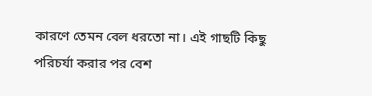কারণে তেমন বেল ধরতো না। এই গাছটি কিছু পরিচর্যা করার পর বেশ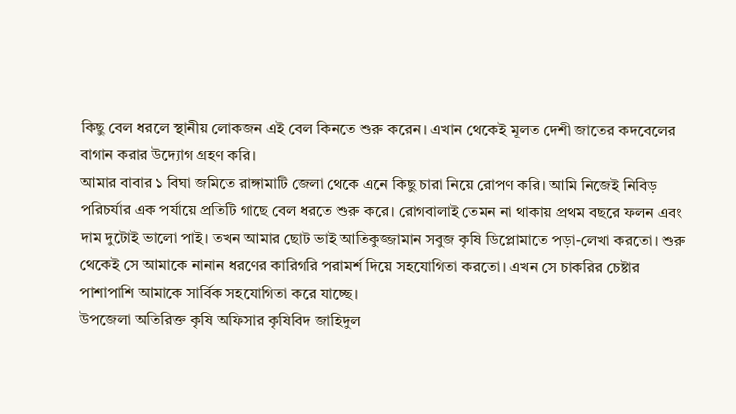কিছু বেল ধরলে স্থানীয় লোকজন এই বেল কিনতে শুরু করেন। এখান থেকেই মূলত দেশী জাতের কদবেলের বাগান করার উদ্যোগ গ্রহণ করি।
আমার বাবার ১ বিঘা জমিতে রাঙ্গামাটি জেলা থেকে এনে কিছু চারা নিয়ে রোপণ করি। আমি নিজেই নিবিড় পরিচর্যার এক পর্যায়ে প্রতিটি গাছে বেল ধরতে শুরু করে। রোগবালাই তেমন না থাকায় প্রথম বছরে ফলন এবং দাম দুটোই ভালো পাই। তখন আমার ছোট ভাই আতিকুজ্জামান সবুজ কৃষি ডিপ্লোমাতে পড়া-লেখা করতো। শুরু থেকেই সে আমাকে নানান ধরণের কারিগরি পরামর্শ দিয়ে সহযোগিতা করতো। এখন সে চাকরির চেষ্টার পাশাপাশি আমাকে সার্বিক সহযোগিতা করে যাচ্ছে।
উপজেলা অতিরিক্ত কৃষি অফিসার কৃষিবিদ জাহিদুল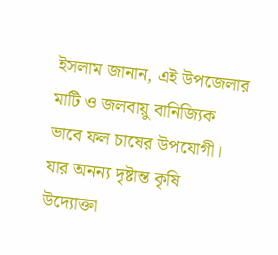ইসলাম জানান, এই উপজেলার মাটি ও জলবায়ু বানিজ্যিক ভাবে ফল চাষের উপযোগী। যার অনন্য দৃষ্টান্ত কৃষি উদ্যোক্তা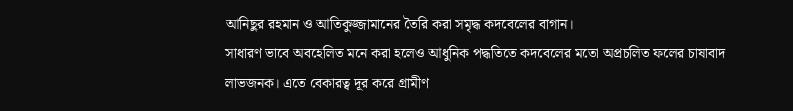আনিছুর রহমান ও আতিকুজ্জামানের তৈরি করা সমৃদ্ধ কদবেলের বাগান।
সাধারণ ভাবে অবহেলিত মনে করা হলেও আধুনিক পদ্ধতিতে কদবেলের মতো অপ্রচলিত ফলের চাষাবাদ লাভজনক। এতে বেকারত্ব দূর করে গ্রামীণ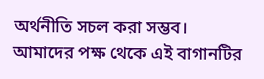অর্থনীতি সচল করা সম্ভব। আমাদের পক্ষ থেকে এই বাগানটির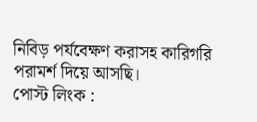নিবিড় পর্যবেক্ষণ করাসহ কারিগরি পরামর্শ দিয়ে আসছি।
পোস্ট লিংক :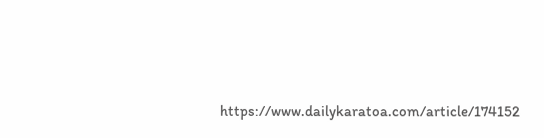https://www.dailykaratoa.com/article/174152